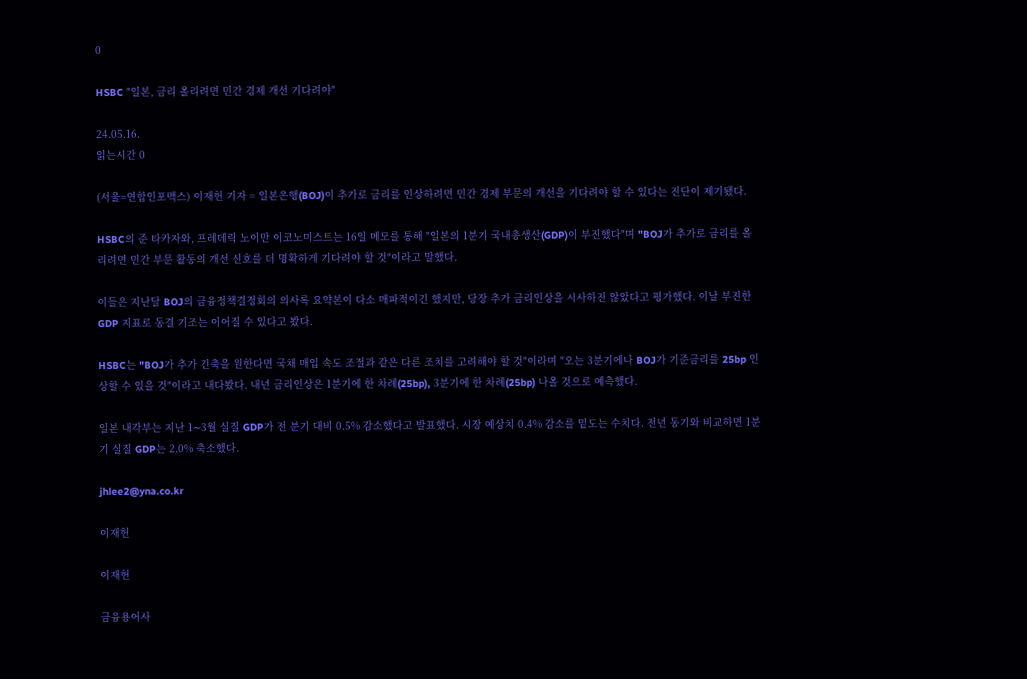0

HSBC "일본, 금리 올리려면 민간 경제 개선 기다려야"

24.05.16.
읽는시간 0

(서울=연합인포맥스) 이재헌 기자 = 일본은행(BOJ)이 추가로 금리를 인상하려면 민간 경제 부문의 개선을 기다려야 할 수 있다는 진단이 제기됐다.

HSBC의 준 타카자와, 프레데릭 노이만 이코노미스트는 16일 메모를 통해 "일본의 1분기 국내총생산(GDP)이 부진했다"며 "BOJ가 추가로 금리를 올리려면 민간 부문 활동의 개선 신호를 더 명확하게 기다려야 할 것"이라고 말했다.

이들은 지난달 BOJ의 금융정책결정회의 의사록 요약본이 다소 매파적이긴 했지만, 당장 추가 금리인상을 시사하진 않았다고 평가했다. 이날 부진한 GDP 지표로 동결 기조는 이어질 수 있다고 봤다.

HSBC는 "BOJ가 추가 긴축을 원한다면 국채 매입 속도 조절과 같은 다른 조치를 고려해야 할 것"이라며 "오는 3분기에나 BOJ가 기준금리를 25bp 인상할 수 있을 것"이라고 내다봤다. 내년 금리인상은 1분기에 한 차례(25bp), 3분기에 한 차례(25bp) 나올 것으로 예측했다.

일본 내각부는 지난 1∼3월 실질 GDP가 전 분기 대비 0.5% 감소했다고 발표했다. 시장 예상치 0.4% 감소를 밑도는 수치다. 전년 동기와 비교하면 1분기 실질 GDP는 2.0% 축소했다.

jhlee2@yna.co.kr

이재헌

이재헌

금융용어사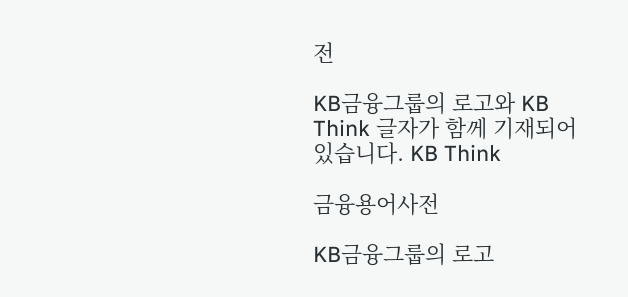전

KB금융그룹의 로고와 KB Think 글자가 함께 기재되어 있습니다. KB Think

금융용어사전

KB금융그룹의 로고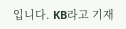입니다. KB라고 기재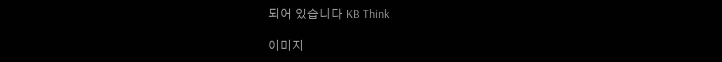되어 있습니다 KB Think

이미지